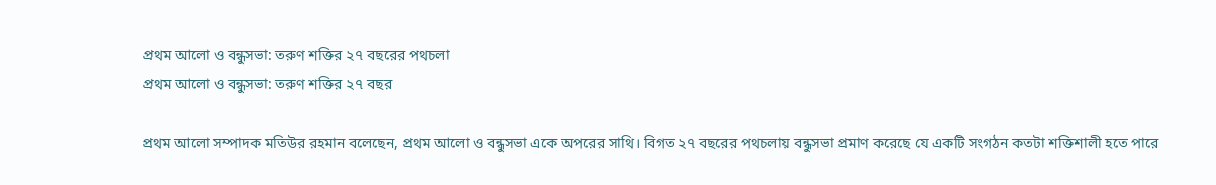প্রথম আলো ও বন্ধুসভা: তরুণ শক্তির ২৭ বছরের পথচলা
প্রথম আলো ও বন্ধুসভা: তরুণ শক্তির ২৭ বছর

প্রথম আলো সম্পাদক মতিউর রহমান বলেছেন, প্রথম আলো ও বন্ধুসভা একে অপরের সাথি। বিগত ২৭ বছরের পথচলায় বন্ধুসভা প্রমাণ করেছে যে একটি সংগঠন কতটা শক্তিশালী হতে পারে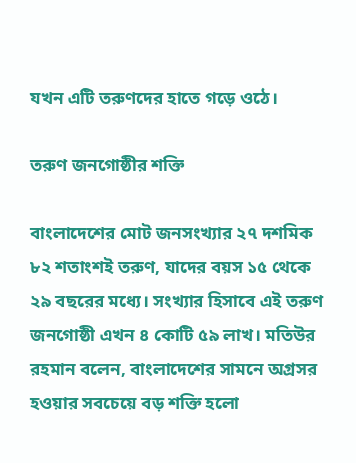যখন এটি তরুণদের হাতে গড়ে ওঠে।

তরুণ জনগোষ্ঠীর শক্তি

বাংলাদেশের মোট জনসংখ্যার ২৭ দশমিক ৮২ শতাংশই তরুণ, যাদের বয়স ১৫ থেকে ২৯ বছরের মধ্যে। সংখ্যার হিসাবে এই তরুণ জনগোষ্ঠী এখন ৪ কোটি ৫৯ লাখ। মতিউর রহমান বলেন, বাংলাদেশের সামনে অগ্রসর হওয়ার সবচেয়ে বড় শক্তি হলো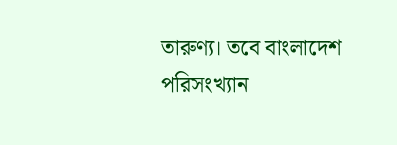তারুণ্য। তবে বাংলাদেশ পরিসংখ্যান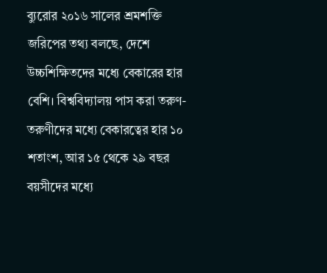ব্যুরোর ২০১৬ সালের শ্রমশক্তি জরিপের তথ্য বলছে, দেশে উচ্চশিক্ষিতদের মধ্যে বেকারের হার বেশি। বিশ্ববিদ্যালয় পাস করা তরুণ-তরুণীদের মধ্যে বেকারত্বের হার ১০ শতাংশ, আর ১৫ থেকে ২৯ বছর বয়সীদের মধ্যে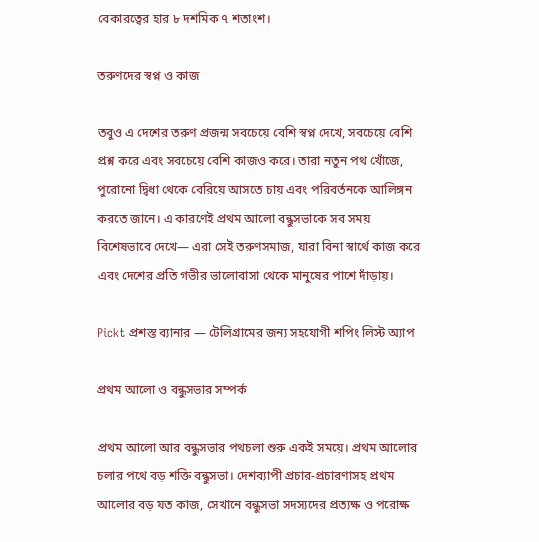বেকারত্বের হার ৮ দশমিক ৭ শতাংশ।

তরুণদের স্বপ্ন ও কাজ

তবুও এ দেশের তরুণ প্রজন্ম সবচেয়ে বেশি স্বপ্ন দেখে, সবচেয়ে বেশি প্রশ্ন করে এবং সবচেয়ে বেশি কাজও করে। তারা নতুন পথ খোঁজে, পুরোনো দ্বিধা থেকে বেরিয়ে আসতে চায় এবং পরিবর্তনকে আলিঙ্গন করতে জানে। এ কারণেই প্রথম আলো বন্ধুসভাকে সব সময় বিশেষভাবে দেখে— এরা সেই তরুণসমাজ, যারা বিনা স্বার্থে কাজ করে এবং দেশের প্রতি গভীর ভালোবাসা থেকে মানুষের পাশে দাঁড়ায়।

Pickt প্রশস্ত ব্যানার — টেলিগ্রামের জন্য সহযোগী শপিং লিস্ট অ্যাপ

প্রথম আলো ও বন্ধুসভার সম্পর্ক

প্রথম আলো আর বন্ধুসভার পথচলা শুরু একই সময়ে। প্রথম আলোর চলার পথে বড় শক্তি বন্ধুসভা। দেশব্যাপী প্রচার-প্রচারণাসহ প্রথম আলোর বড় যত কাজ, সেখানে বন্ধুসভা সদস্যদের প্রত্যক্ষ ও পরোক্ষ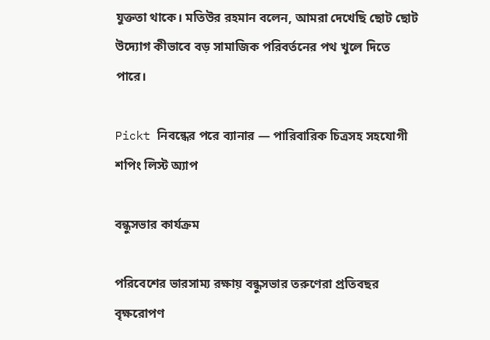যুক্ততা থাকে। মতিউর রহমান বলেন, আমরা দেখেছি ছোট ছোট উদ্যোগ কীভাবে বড় সামাজিক পরিবর্তনের পথ খুলে দিতে পারে।

Pickt নিবন্ধের পরে ব্যানার — পারিবারিক চিত্রসহ সহযোগী শপিং লিস্ট অ্যাপ

বন্ধুসভার কার্যক্রম

পরিবেশের ভারসাম্য রক্ষায় বন্ধুসভার তরুণেরা প্রতিবছর বৃক্ষরোপণ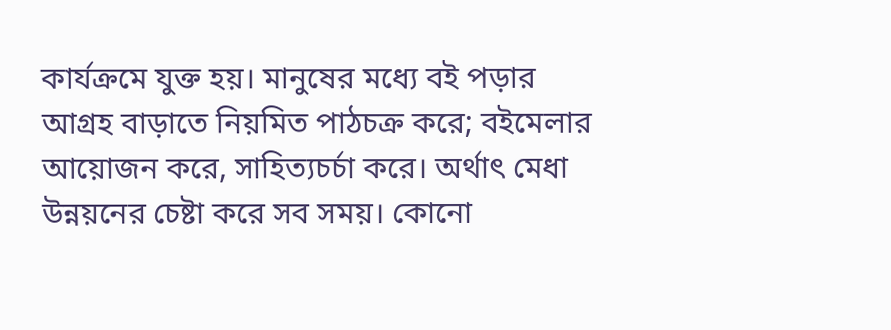কার্যক্রমে যুক্ত হয়। মানুষের মধ্যে বই পড়ার আগ্রহ বাড়াতে নিয়মিত পাঠচক্র করে; বইমেলার আয়োজন করে, সাহিত্যচর্চা করে। অর্থাৎ মেধা উন্নয়নের চেষ্টা করে সব সময়। কোনো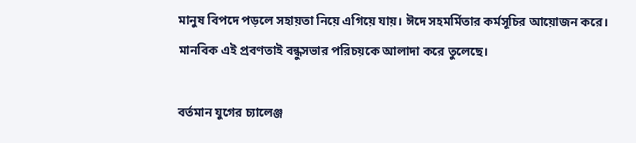মানুষ বিপদে পড়লে সহায়তা নিয়ে এগিয়ে যায়। ঈদে সহমর্মিতার কর্মসূচির আয়োজন করে। মানবিক এই প্রবণতাই বন্ধুসভার পরিচয়কে আলাদা করে তুলেছে।

বর্তমান যুগের চ্যালেঞ্জ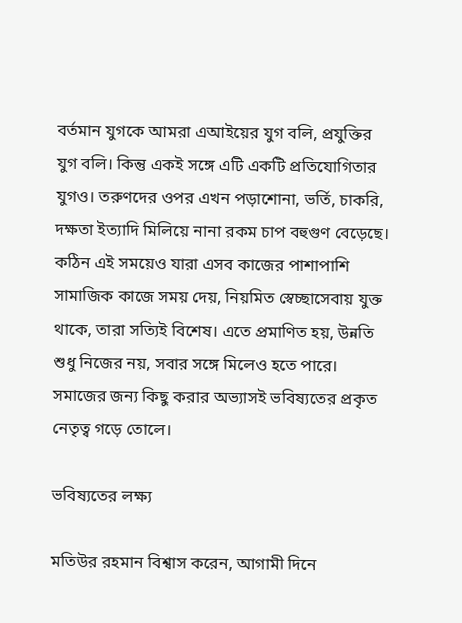বর্তমান যুগকে আমরা এআইয়ের যুগ বলি, প্রযুক্তির যুগ বলি। কিন্তু একই সঙ্গে এটি একটি প্রতিযোগিতার যুগও। তরুণদের ওপর এখন পড়াশোনা, ভর্তি, চাকরি, দক্ষতা ইত্যাদি মিলিয়ে নানা রকম চাপ বহুগুণ বেড়েছে। কঠিন এই সময়েও যারা এসব কাজের পাশাপাশি সামাজিক কাজে সময় দেয়, নিয়মিত স্বেচ্ছাসেবায় যুক্ত থাকে, তারা সত্যিই বিশেষ। এতে প্রমাণিত হয়, উন্নতি শুধু নিজের নয়, সবার সঙ্গে মিলেও হতে পারে। সমাজের জন্য কিছু করার অভ্যাসই ভবিষ্যতের প্রকৃত নেতৃত্ব গড়ে তোলে।

ভবিষ্যতের লক্ষ্য

মতিউর রহমান বিশ্বাস করেন, আগামী দিনে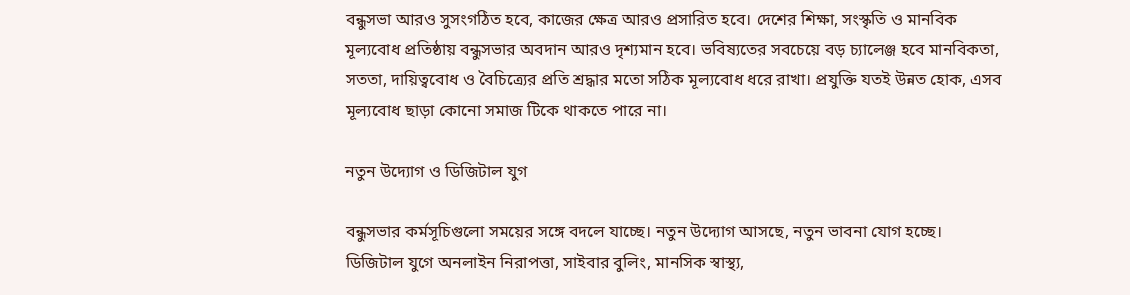বন্ধুসভা আরও সুসংগঠিত হবে, কাজের ক্ষেত্র আরও প্রসারিত হবে। দেশের শিক্ষা, সংস্কৃতি ও মানবিক মূল্যবোধ প্রতিষ্ঠায় বন্ধুসভার অবদান আরও দৃশ্যমান হবে। ভবিষ্যতের সবচেয়ে বড় চ্যালেঞ্জ হবে মানবিকতা, সততা, দায়িত্ববোধ ও বৈচিত্র্যের প্রতি শ্রদ্ধার মতো সঠিক মূল্যবোধ ধরে রাখা। প্রযুক্তি যতই উন্নত হোক, এসব মূল্যবোধ ছাড়া কোনো সমাজ টিকে থাকতে পারে না।

নতুন উদ্যোগ ও ডিজিটাল যুগ

বন্ধুসভার কর্মসূচিগুলো সময়ের সঙ্গে বদলে যাচ্ছে। নতুন উদ্যোগ আসছে, নতুন ভাবনা যোগ হচ্ছে। ডিজিটাল যুগে অনলাইন নিরাপত্তা, সাইবার বুলিং, মানসিক স্বাস্থ্য,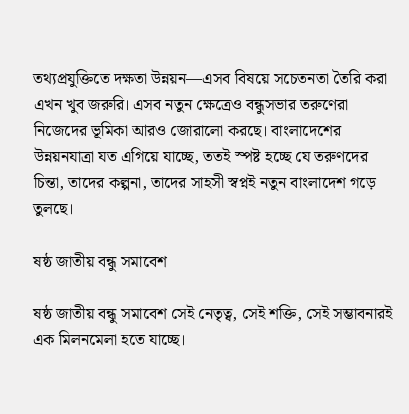তথ্যপ্রযুক্তিতে দক্ষতা উন্নয়ন—এসব বিষয়ে সচেতনতা তৈরি করা এখন খুব জরুরি। এসব নতুন ক্ষেত্রেও বন্ধুসভার তরুণেরা নিজেদের ভূমিকা আরও জোরালো করছে। বাংলাদেশের উন্নয়নযাত্রা যত এগিয়ে যাচ্ছে, ততই স্পষ্ট হচ্ছে যে তরুণদের চিন্তা, তাদের কল্পনা, তাদের সাহসী স্বপ্নই নতুন বাংলাদেশ গড়ে তুলছে।

ষষ্ঠ জাতীয় বন্ধু সমাবেশ

ষষ্ঠ জাতীয় বন্ধু সমাবেশ সেই নেতৃত্ব, সেই শক্তি, সেই সম্ভাবনারই এক মিলনমেলা হতে যাচ্ছে।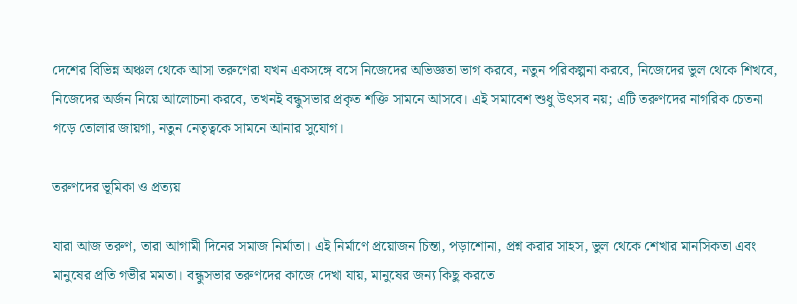দেশের বিভিন্ন অঞ্চল থেকে আসা তরুণেরা যখন একসঙ্গে বসে নিজেদের অভিজ্ঞতা ভাগ করবে, নতুন পরিকল্পনা করবে, নিজেদের ভুল থেকে শিখবে, নিজেদের অর্জন নিয়ে আলোচনা করবে, তখনই বন্ধুসভার প্রকৃত শক্তি সামনে আসবে। এই সমাবেশ শুধু উৎসব নয়; এটি তরুণদের নাগরিক চেতনা গড়ে তোলার জায়গা, নতুন নেতৃত্বকে সামনে আনার সুযোগ।

তরুণদের ভূমিকা ও প্রত্যয়

যারা আজ তরুণ, তারা আগামী দিনের সমাজ নির্মাতা। এই নির্মাণে প্রয়োজন চিন্তা, পড়াশোনা, প্রশ্ন করার সাহস, ভুল থেকে শেখার মানসিকতা এবং মানুষের প্রতি গভীর মমতা। বন্ধুসভার তরুণদের কাজে দেখা যায়, মানুষের জন্য কিছু করতে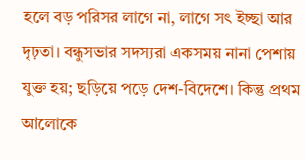হলে বড় পরিসর লাগে না, লাগে সৎ ইচ্ছা আর দৃঢ়তা। বন্ধুসভার সদস্যরা একসময় নানা পেশায় যুক্ত হয়; ছড়িয়ে পড়ে দেশ-বিদেশে। কিন্তু প্রথম আলোকে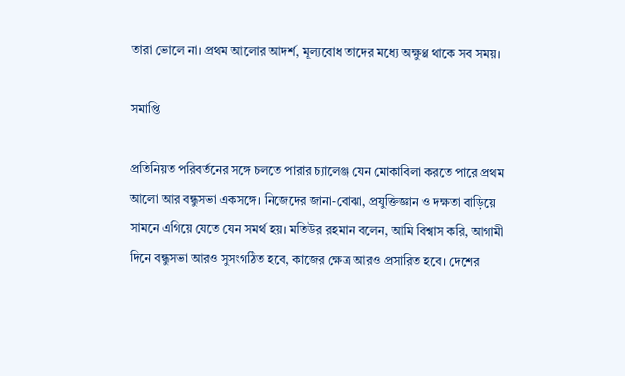তারা ভোলে না। প্রথম আলোর আদর্শ, মূল্যবোধ তাদের মধ্যে অক্ষুণ্ণ থাকে সব সময়।

সমাপ্তি

প্রতিনিয়ত পরিবর্তনের সঙ্গে চলতে পারার চ্যালেঞ্জ যেন মোকাবিলা করতে পারে প্রথম আলো আর বন্ধুসভা একসঙ্গে। নিজেদের জানা-বোঝা, প্রযুক্তিজ্ঞান ও দক্ষতা বাড়িয়ে সামনে এগিয়ে যেতে যেন সমর্থ হয়। মতিউর রহমান বলেন, আমি বিশ্বাস করি, আগামী দিনে বন্ধুসভা আরও সুসংগঠিত হবে, কাজের ক্ষেত্র আরও প্রসারিত হবে। দেশের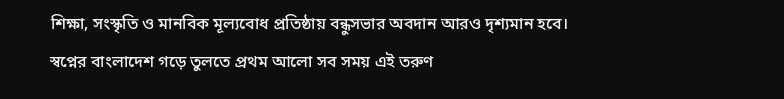শিক্ষা, সংস্কৃতি ও মানবিক মূল্যবোধ প্রতিষ্ঠায় বন্ধুসভার অবদান আরও দৃশ্যমান হবে। স্বপ্নের বাংলাদেশ গড়ে তুলতে প্রথম আলো সব সময় এই তরুণ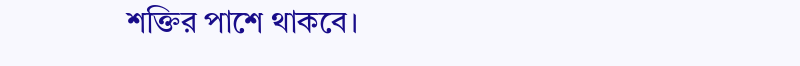শক্তির পাশে থাকবে।